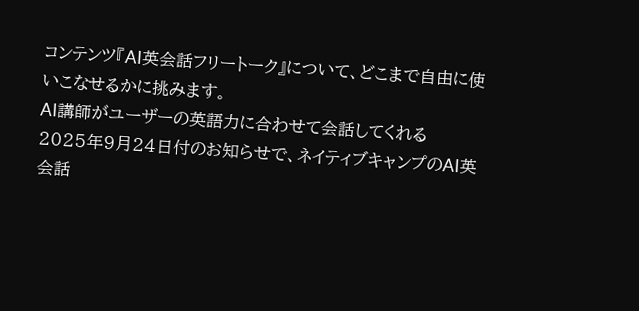コンテンツ『AI英会話フリートーク』について、どこまで自由に使いこなせるかに挑みます。
AI講師がユーザーの英語力に合わせて会話してくれる
2025年9月24日付のお知らせで、ネイティブキャンプのAI英会話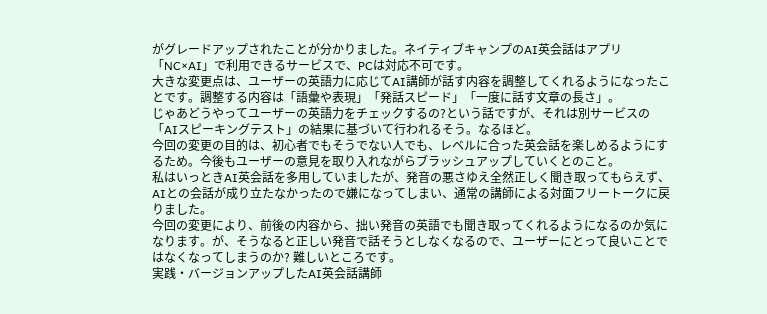がグレードアップされたことが分かりました。ネイティブキャンプのAI英会話はアプリ「NC×AI」で利用できるサービスで、PCは対応不可です。
大きな変更点は、ユーザーの英語力に応じてAI講師が話す内容を調整してくれるようになったことです。調整する内容は「語彙や表現」「発話スピード」「一度に話す文章の長さ」。
じゃあどうやってユーザーの英語力をチェックするの?という話ですが、それは別サービスの「AIスピーキングテスト」の結果に基づいて行われるそう。なるほど。
今回の変更の目的は、初心者でもそうでない人でも、レベルに合った英会話を楽しめるようにするため。今後もユーザーの意見を取り入れながらブラッシュアップしていくとのこと。
私はいっときAI英会話を多用していましたが、発音の悪さゆえ全然正しく聞き取ってもらえず、AIとの会話が成り立たなかったので嫌になってしまい、通常の講師による対面フリートークに戻りました。
今回の変更により、前後の内容から、拙い発音の英語でも聞き取ってくれるようになるのか気になります。が、そうなると正しい発音で話そうとしなくなるので、ユーザーにとって良いことではなくなってしまうのか? 難しいところです。
実践・バージョンアップしたAI英会話講師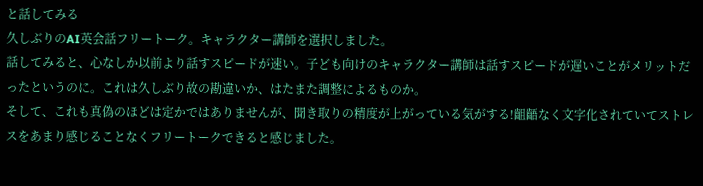と話してみる
久しぶりのAI英会話フリートーク。キャラクター講師を選択しました。
話してみると、心なしか以前より話すスピードが速い。子ども向けのキャラクター講師は話すスピードが遅いことがメリットだったというのに。これは久しぶり故の勘違いか、はたまた調整によるものか。
そして、これも真偽のほどは定かではありませんが、聞き取りの精度が上がっている気がする!齟齬なく文字化されていてストレスをあまり感じることなくフリートークできると感じました。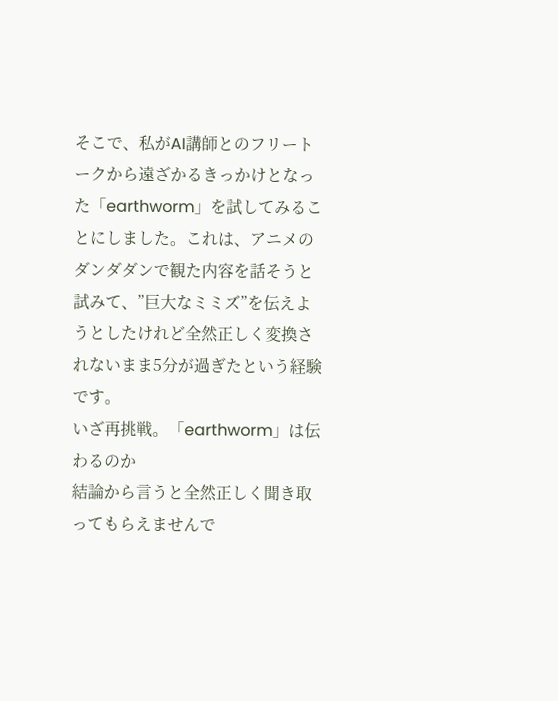そこで、私がAI講師とのフリートークから遠ざかるきっかけとなった「earthworm」を試してみることにしました。これは、アニメのダンダダンで観た内容を話そうと試みて、”巨大なミミズ”を伝えようとしたけれど全然正しく変換されないまま5分が過ぎたという経験です。
いざ再挑戦。「earthworm」は伝わるのか
結論から言うと全然正しく聞き取ってもらえませんで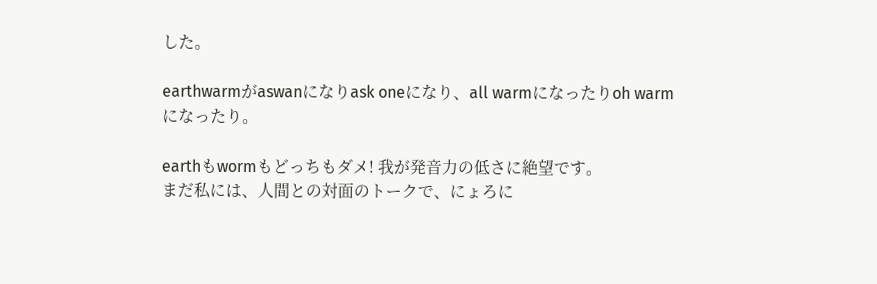した。

earthwarmがaswanになりask oneになり、all warmになったりoh warmになったり。

earthもwormもどっちもダメ! 我が発音力の低さに絶望です。
まだ私には、人間との対面のトークで、にょろに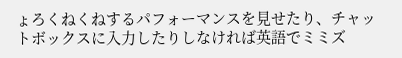ょろくねくねするパフォーマンスを見せたり、チャットボックスに入力したりしなければ英語でミミズ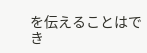を伝えることはでき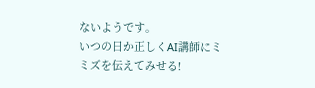ないようです。
いつの日か正しくAI講師にミミズを伝えてみせる!